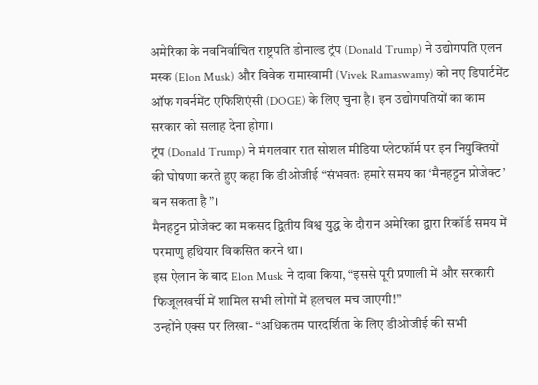अमेरिका के नवनिर्वाचित राष्ट्रपति डोनाल्ड ट्रंप (Donald Trump) ने उद्योगपति एलन मस्क (Elon Musk) और विवेक रामास्वामी (Vivek Ramaswamy) को नए डिपार्टमेंट ऑफ गवर्नमेंट एफिशिएंसी (DOGE) के लिए चुना है। इन उद्योगपतियों का काम सरकार को सलाह देना होगा।
ट्रंप (Donald Trump) ने मंगलवार रात सोशल मीडिया प्लेटफॉर्म पर इन नियुक्तियों की घोषणा करते हुए कहा कि डीओजीई “संभवतः हमारे समय का ‘मैनहट्टन प्रोजेक्ट’ बन सकता है”।
मैनहट्टन प्रोजेक्ट का मकसद द्वितीय विश्व युद्ध के दौरान अमेरिका द्वारा रिकॉर्ड समय में परमाणु हथियार विकसित करने था।
इस ऐलान के बाद Elon Musk ने दावा किया, “इससे पूरी प्रणाली में और सरकारी फिजूलखर्ची में शामिल सभी लोगों में हलचल मच जाएगी!”
उन्होंने एक्स पर लिखा- “अधिकतम पारदर्शिता के लिए डीओजीई की सभी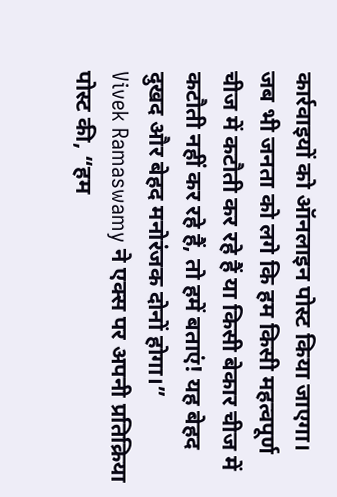कार्रवाइयों को ऑनलाइन पोस्ट किया जाएगा। जब भी जनता को लगे कि हम किसी महत्वपूर्ण चीज में कटौती कर रहे हैं या किसी बेकार चीज में कटौती नहीं कर रहे हैं, तो हमें बताएं! यह बेहद दुखद और बेहद मनोरंजक दोनों होगा।”
Vivek Ramaswamy ने एक्स पर अपनी प्रतिक्रिया पोस्ट की, “हम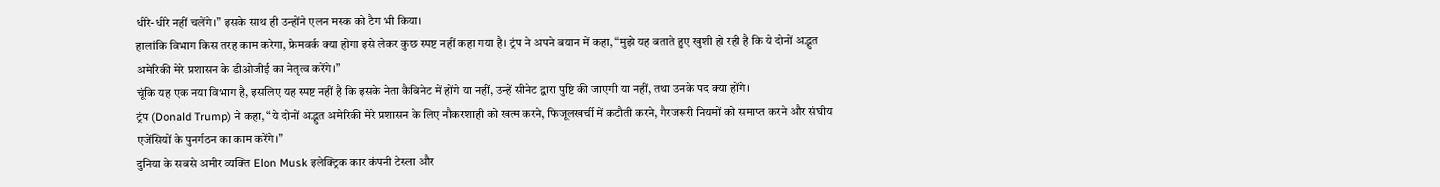धीरे-धीरे नहीं चलेंगे।” इसके साथ ही उन्होंने एलन मस्क को टैग भी किया।
हालांकि विभाग किस तरह काम करेगा, फ्रेमवर्क क्या होगा इसे लेकर कुछ स्पष्ट नहीं कहा गया है। ट्रंप ने अपने बयान में कहा, “मुझे यह बताते हुए खुशी हो रही है कि ये दोनों अद्भुत अमेरिकी मेरे प्रशासन के डीओजीई का नेतृत्व करेंगे।”
चूंकि यह एक नया विभाग है, इसलिए यह स्पष्ट नहीं है कि इसके नेता कैबिनेट में होंगे या नहीं, उन्हें सीनेट द्वारा पुष्टि की जाएगी या नहीं, तथा उनके पद क्या होंगे।
ट्रंप (Donald Trump) ने कहा, “ये दोनों अद्भुत अमेरिकी मेरे प्रशासन के लिए नौकरशाही को खत्म करने, फिजूलखर्ची में कटौती करने, गैरजरूरी नियमों को समाप्त करने और संघीय एजेंसियों के पुनर्गठन का काम करेंगे।”
दुनिया के सबसे अमीर व्यक्ति Elon Musk इलेक्ट्रिक कार कंपनी टेस्ला और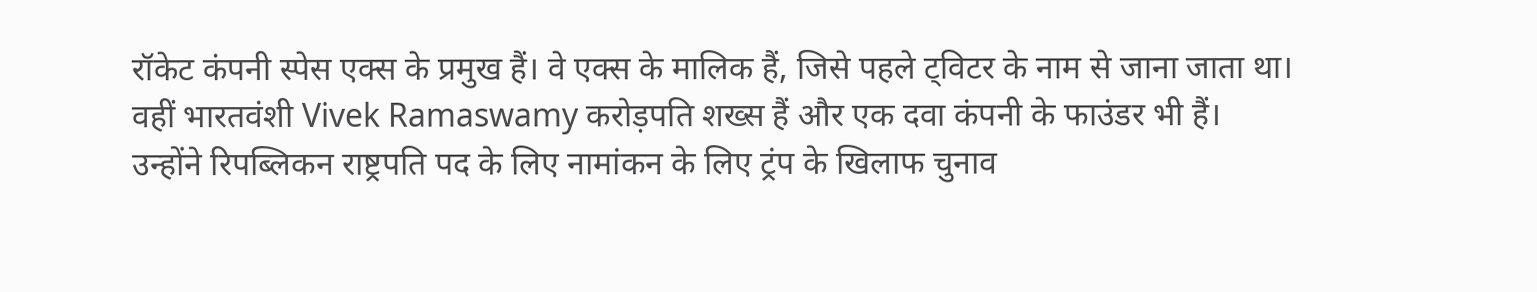रॉकेट कंपनी स्पेस एक्स के प्रमुख हैं। वे एक्स के मालिक हैं, जिसे पहले ट्विटर के नाम से जाना जाता था।
वहीं भारतवंशी Vivek Ramaswamy करोड़पति शख्स हैं और एक दवा कंपनी के फाउंडर भी हैं।
उन्होंने रिपब्लिकन राष्ट्रपति पद के लिए नामांकन के लिए ट्रंप के खिलाफ चुनाव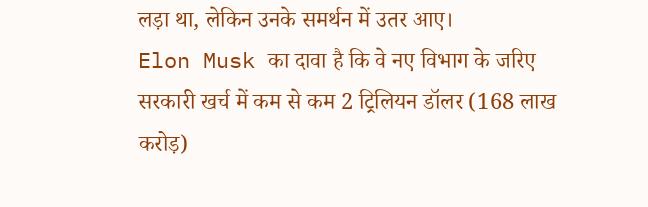लड़ा था, लेकिन उनके समर्थन में उतर आए।
Elon Musk का दावा है कि वे नए विभाग के जरिए सरकारी खर्च में कम से कम 2 ट्रिलियन डॉलर (168 लाख करोड़)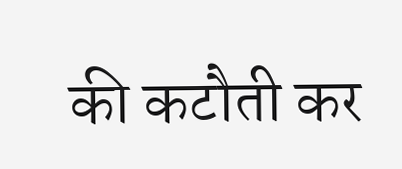की कटौती कर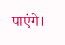पाएंगे।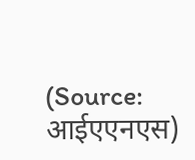(Source: आईएएनएस)